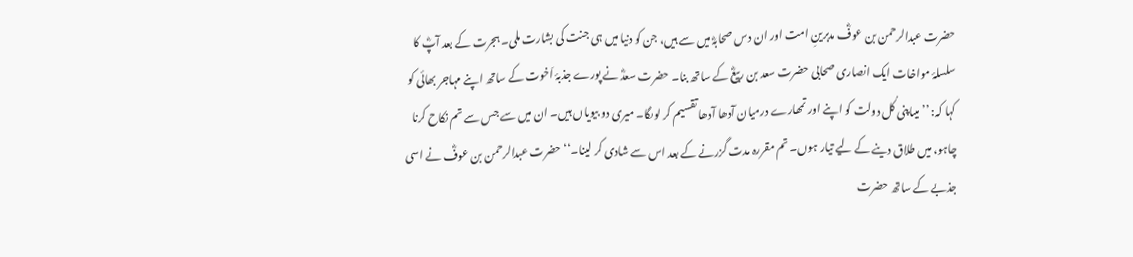حضرت عبدالرحمن بن عوفؓ مدبرینِ امت اور ان دس صحابہؓ میں سے ہیں، جن کو دنیا میں ہی جنت کی بشارت ملی۔ ہجرت کے بعد آپؓ کا سلسلۂ مواخات ایک انصاری صحابی حضرت سعد بن ربیعؓ کے ساتھ بنا۔ حضرت سعدؓ نے پورے جذبۂ اَخوت کے ساتھ اپنے مہاجر بھائی کو کہا کہ: ’’میںاپنی کُل دولت کو اپنے اور تمھارے درمیان آدھا آدھا تقسیم کر لوںگا۔ میری دو بیویاں ہیں۔ ان میں سے جس سے تم نکاح کرنا چاہو، میں طلاق دینے کے لیے تیار ہوں۔ تم مقررہ مدت گزرنے کے بعد اس سے شادی کر لینا۔‘‘ حضرت عبدالرحمن بن عوفؓ نے اسی جذبے کے ساتھ حضرت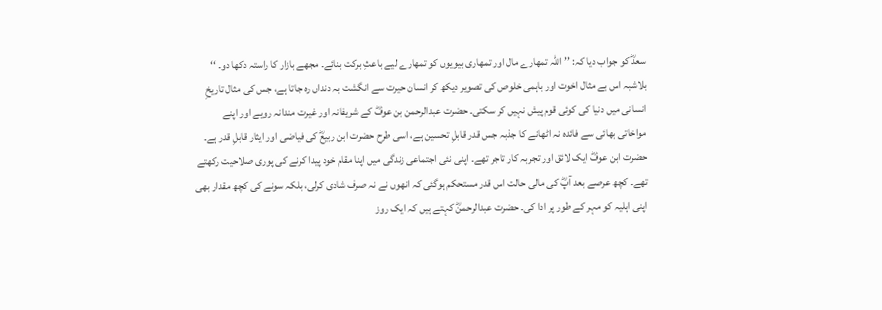سعدؓ کو جواب دیا کہ: ’’اللہ تمھارے مال اور تمھاری بیویوں کو تمھارے لیے باعثِ برکت بنائے۔ مجھے بازار کا راستہ دکھا دو۔ ‘‘
بلاشبہ اس بے مثال اخوت اور باہمی خلوص کی تصویر دیکھ کر انسان حیرت سے انگشت بہ دنداں رہ جاتا ہے، جس کی مثال تاریخِ انسانی میں دنیا کی کوئی قوم پیش نہیں کر سکتی۔ حضرت عبدالرحمن بن عوفؓ کے شریفانہ اور غیرت مندانہ رویے اور اپنے مواخاتی بھائی سے فائدہ نہ اٹھانے کا جذبہ جس قدر قابلِ تحسین ہے، اسی طرح حضرت ابن ربیعؓ کی فیاضی اور ایثار قابلِ قدر ہے۔ حضرت ابن عوفؓ ایک لائق اور تجربہ کار تاجر تھے۔ اپنی نئی اجتماعی زندگی میں اپنا مقام خود پیدا کرنے کی پوری صلاحیت رکھتے تھے۔ کچھ عرصے بعد آپؓ کی مالی حالت اس قدر مستحکم ہوگئی کہ انھوں نے نہ صرف شادی کرلی، بلکہ سونے کی کچھ مقدار بھی اپنی اہلیہ کو مہر کے طور پر ادا کی۔ حضرت عبدالرحمنؓ کہتے ہیں کہ ایک روز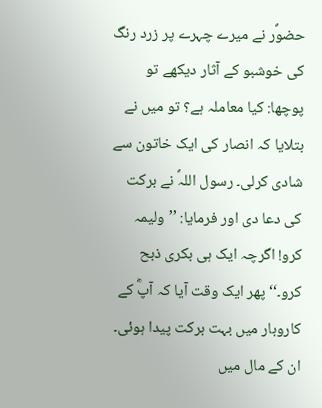حضوؐر نے میرے چہرے پر زرد رنگ کی خوشبو کے آثار دیکھے تو پوچھا: کیا معاملہ ہے؟ تو میں نے بتلایا کہ انصار کی ایک خاتون سے شادی کرلی۔ رسول اللہؐ نے برکت کی دعا دی اور فرمایا: ’’ولیمہ کرو! اگرچہ ایک ہی بکری ذبح کرو۔‘‘ پھر ایک وقت آیا کہ آپؓ کے کاروبار میں بہت برکت پیدا ہوئی۔ ان کے مال میں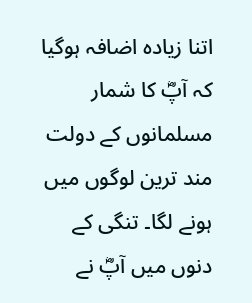اتنا زیادہ اضافہ ہوگیا کہ آپؓ کا شمار مسلمانوں کے دولت مند ترین لوگوں میں ہونے لگا۔ تنگی کے دنوں میں آپؓ نے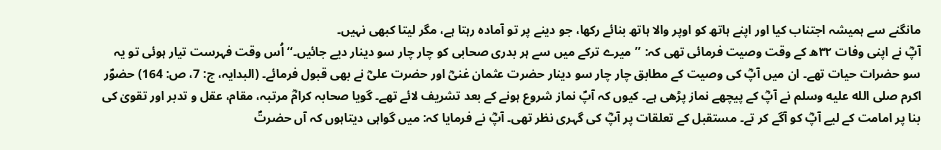مانگنے سے ہمیشہ اجتناب کیا اور اپنے ہاتھ کو اوپر والا ہاتھ بنائے رکھا، جو دینے پر تو آمادہ رہتا ہے، مگر لیتا کبھی نہیں۔
آپؓ نے اپنی وفات ۳۲ھ کے وقت وصیت فرمائی تھی کہ: ’’میرے ترکے میں سے ہر بدری صحابی کو چار چار سو دینار دیے جائیں۔‘‘ اُس وقت فہرست تیار ہوئی تو یہ سو حضرات حیات تھے۔ ان میں آپؓ کی وصیت کے مطابق چار چار سو دینار حضرت عثمان غنیؓ اور حضرت علیؓ نے بھی قبول فرمائے۔ (البدایہ، ج: 7، ص: 164) حضوؐر اکرم صلى الله عليه وسلم نے آپؓ کے پیچھے نماز پڑھی ہے۔ کیوں کہ آپؐ نماز شروع ہونے کے بعد تشریف لائے تھے۔ گویا صحابہ کرامؓ مرتبہ، مقام، عقل و تدبر اور تقویٰ کی بنا پر امامت کے لیے آپؓ کو آگے کر تے۔ مستقبل کے تعلقات پر آپؓ کی گہری نظر تھی۔ آپؓ نے فرمایا کہ: میں گواہی دیتاہوں کہ آں حضرتؐ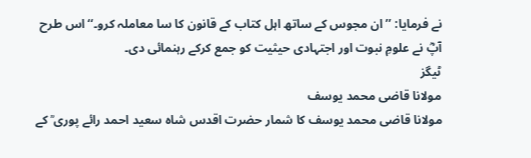نے فرمایا: ’’ان مجوس کے ساتھ اہل کتاب کے قانون کا سا معاملہ کرو۔‘‘ اس طرح آپؓ نے علومِ نبوت اور اجتہادی حیثیت کو جمع کرکے رہنمائی دی۔
ٹیگز
مولانا قاضی محمد یوسف
مولانا قاضی محمد یوسف کا شمار حضرت اقدس شاہ سعید احمد رائے پوری ؒ کے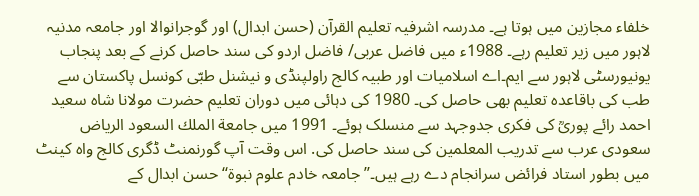خلفاء مجازین میں ہوتا ہے۔ مدرسہ اشرفیہ تعلیم القرآن (حسن ابدال) اور گوجرانوالا اور جامعہ مدنیہ لاہور میں زیر تعلیم رہے۔ 1988ء میں فاضل عربی/ فاضل اردو کی سند حاصل کرنے کے بعد پنجاب یونیورسٹی لاہور سے ایم۔اے اسلامیات اور طبیہ کالج راولپنڈی و نیشنل طبّی کونسل پاکستان سے طب کی باقاعدہ تعلیم بھی حاصل کی۔ 1980 کی دہائی میں دوران تعلیم حضرت مولانا شاہ سعید احمد رائے پوریؒ کی فکری جدوجہد سے منسلک ہوئے۔ 1991 میں جامعة الملك السعود الرياض سعودی عرب سے تدریب المعلمین کی سند حاصل کی. اس وقت آپ گورنمنٹ ڈگری کالج واہ کینٹ میں بطور استاد فرائض سرانجام دے رہے ہیں۔’’جامعہ خادم علوم نبوۃ‘‘ حسن ابدال کے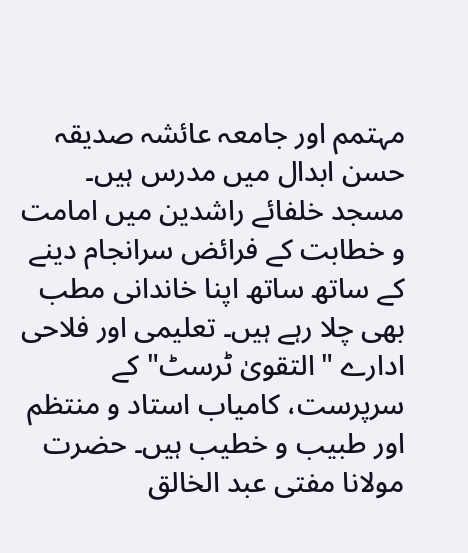مہتمم اور جامعہ عائشہ صدیقہ حسن ابدال میں مدرس ہیں۔ مسجد خلفائے راشدین میں امامت و خطابت کے فرائض سرانجام دینے کے ساتھ ساتھ اپنا خاندانی مطب بھی چلا رہے ہیں۔ تعلیمی اور فلاحی ادارے "التقویٰ ٹرسٹ" کے سرپرست، کامیاب استاد و منتظم اور طبیب و خطیب ہیں۔ حضرت مولانا مفتی عبد الخالق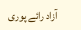آزاد رائے پوری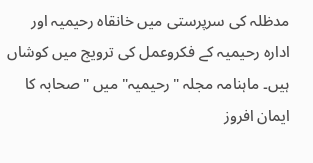مدظلہ کی سرپرستی میں خانقاہ رحیمیہ اور ادارہ رحیمیہ کے فکروعمل کی ترویج میں کوشاں ہیں۔ ماہنامہ مجلہ "رحیمیہ" میں "صحابہ کا ایمان افروز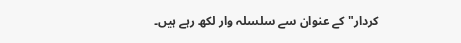کردار" کے عنوان سے سلسلہ وار لکھ رہے ہیں۔